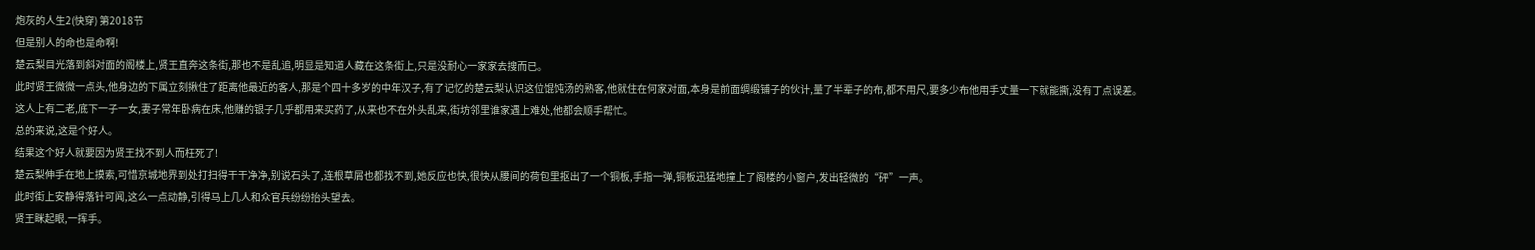炮灰的人生2(快穿) 第2018节
但是别人的命也是命啊!
楚云梨目光落到斜对面的阁楼上,贤王直奔这条街,那也不是乱追,明显是知道人藏在这条街上,只是没耐心一家家去搜而已。
此时贤王微微一点头,他身边的下属立刻揪住了距离他最近的客人,那是个四十多岁的中年汉子,有了记忆的楚云梨认识这位馄饨汤的熟客,他就住在何家对面,本身是前面绸缎铺子的伙计,量了半辈子的布,都不用尺,要多少布他用手丈量一下就能撕,没有丁点误差。
这人上有二老,底下一子一女,妻子常年卧病在床,他赚的银子几乎都用来买药了,从来也不在外头乱来,街坊邻里谁家遇上难处,他都会顺手帮忙。
总的来说,这是个好人。
结果这个好人就要因为贤王找不到人而枉死了!
楚云梨伸手在地上摸索,可惜京城地界到处打扫得干干净净,别说石头了,连根草屑也都找不到,她反应也快,很快从腰间的荷包里抠出了一个铜板,手指一弹,铜板迅猛地撞上了阁楼的小窗户,发出轻微的“砰”一声。
此时街上安静得落针可闻,这么一点动静,引得马上几人和众官兵纷纷抬头望去。
贤王眯起眼,一挥手。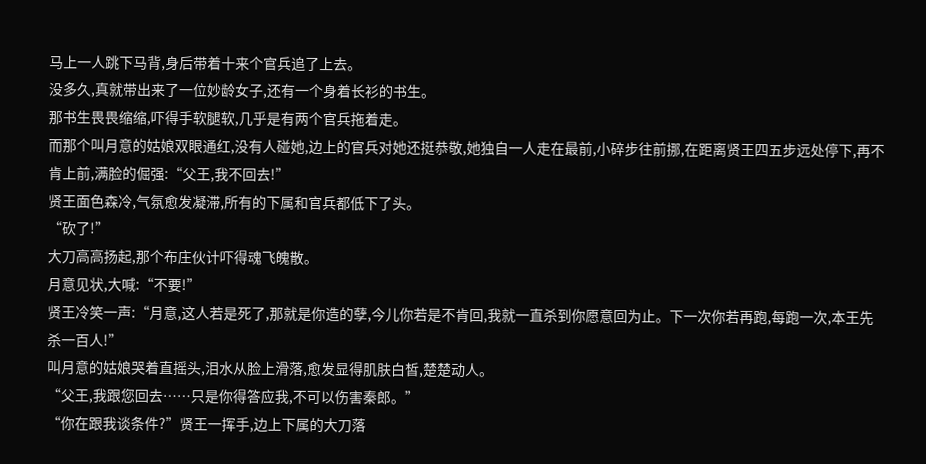马上一人跳下马背,身后带着十来个官兵追了上去。
没多久,真就带出来了一位妙龄女子,还有一个身着长衫的书生。
那书生畏畏缩缩,吓得手软腿软,几乎是有两个官兵拖着走。
而那个叫月意的姑娘双眼通红,没有人碰她,边上的官兵对她还挺恭敬,她独自一人走在最前,小碎步往前挪,在距离贤王四五步远处停下,再不肯上前,满脸的倔强:“父王,我不回去!”
贤王面色森冷,气氛愈发凝滞,所有的下属和官兵都低下了头。
“砍了!”
大刀高高扬起,那个布庄伙计吓得魂飞魄散。
月意见状,大喊:“不要!”
贤王冷笑一声:“月意,这人若是死了,那就是你造的孽,今儿你若是不肯回,我就一直杀到你愿意回为止。下一次你若再跑,每跑一次,本王先杀一百人!”
叫月意的姑娘哭着直摇头,泪水从脸上滑落,愈发显得肌肤白皙,楚楚动人。
“父王,我跟您回去……只是你得答应我,不可以伤害秦郎。”
“你在跟我谈条件?”贤王一挥手,边上下属的大刀落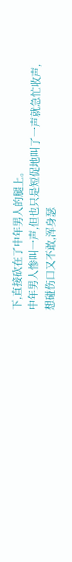下,直接砍在了中年男人的腿上。
中年男人惨叫一声,但也只是短促地叫了一声就急忙收声,想碰伤口又不敢,浑身瑟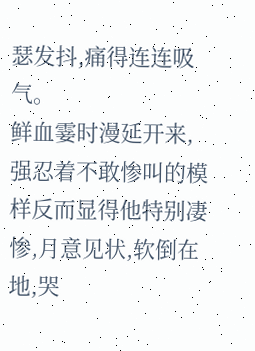瑟发抖,痛得连连吸气。
鲜血霎时漫延开来,强忍着不敢惨叫的模样反而显得他特别凄惨,月意见状,软倒在地,哭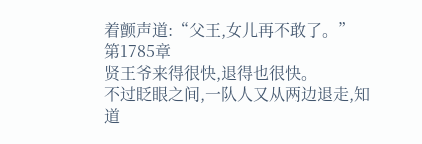着颤声道:“父王,女儿再不敢了。”
第1785章
贤王爷来得很快,退得也很快。
不过眨眼之间,一队人又从两边退走,知道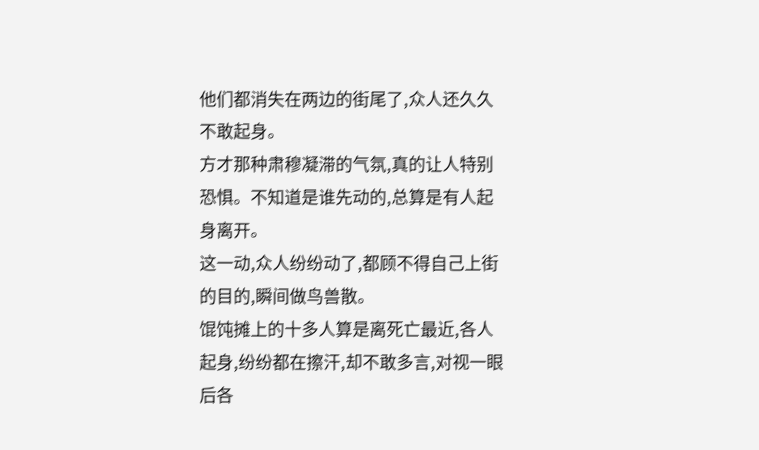他们都消失在两边的街尾了,众人还久久不敢起身。
方才那种肃穆凝滞的气氛,真的让人特别恐惧。不知道是谁先动的,总算是有人起身离开。
这一动,众人纷纷动了,都顾不得自己上街的目的,瞬间做鸟兽散。
馄饨摊上的十多人算是离死亡最近,各人起身,纷纷都在擦汗,却不敢多言,对视一眼后各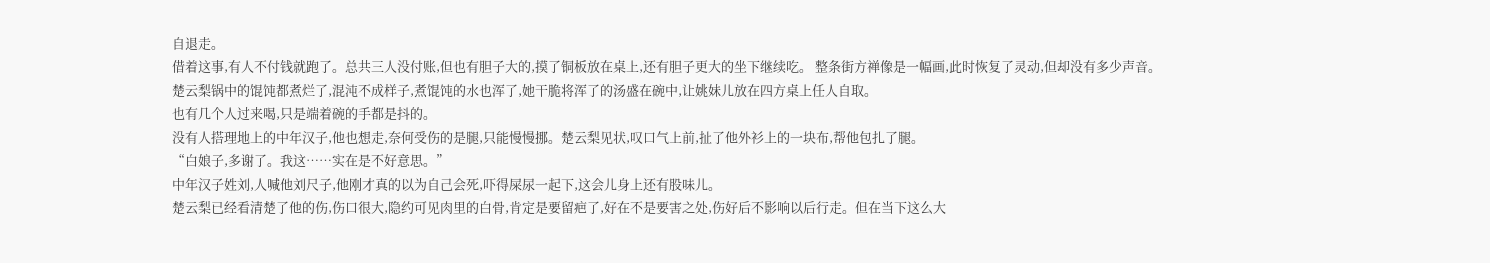自退走。
借着这事,有人不付钱就跑了。总共三人没付账,但也有胆子大的,摸了铜板放在桌上,还有胆子更大的坐下继续吃。 整条街方禅像是一幅画,此时恢复了灵动,但却没有多少声音。
楚云梨锅中的馄饨都煮烂了,混沌不成样子,煮馄饨的水也浑了,她干脆将浑了的汤盛在碗中,让姚妹儿放在四方桌上任人自取。
也有几个人过来喝,只是端着碗的手都是抖的。
没有人搭理地上的中年汉子,他也想走,奈何受伤的是腿,只能慢慢挪。楚云梨见状,叹口气上前,扯了他外衫上的一块布,帮他包扎了腿。
“白娘子,多谢了。我这……实在是不好意思。”
中年汉子姓刘,人喊他刘尺子,他刚才真的以为自己会死,吓得屎尿一起下,这会儿身上还有股味儿。
楚云梨已经看清楚了他的伤,伤口很大,隐约可见肉里的白骨,肯定是要留疤了,好在不是要害之处,伤好后不影响以后行走。但在当下这么大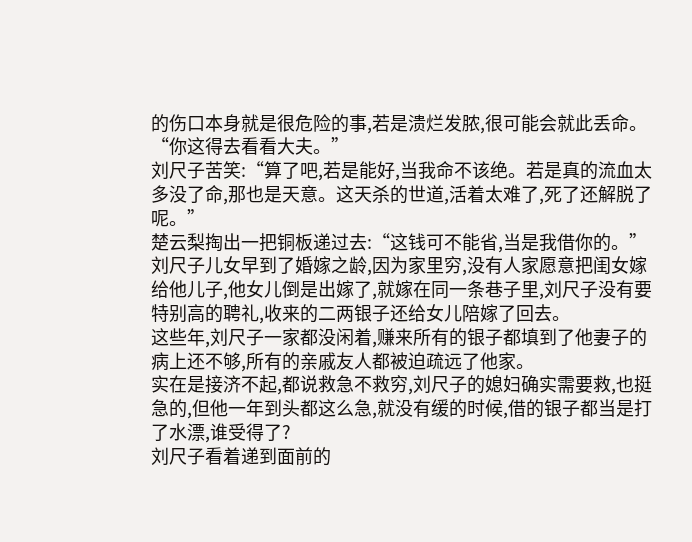的伤口本身就是很危险的事,若是溃烂发脓,很可能会就此丢命。
“你这得去看看大夫。”
刘尺子苦笑:“算了吧,若是能好,当我命不该绝。若是真的流血太多没了命,那也是天意。这天杀的世道,活着太难了,死了还解脱了呢。”
楚云梨掏出一把铜板递过去:“这钱可不能省,当是我借你的。”
刘尺子儿女早到了婚嫁之龄,因为家里穷,没有人家愿意把闺女嫁给他儿子,他女儿倒是出嫁了,就嫁在同一条巷子里,刘尺子没有要特别高的聘礼,收来的二两银子还给女儿陪嫁了回去。
这些年,刘尺子一家都没闲着,赚来所有的银子都填到了他妻子的病上还不够,所有的亲戚友人都被迫疏远了他家。
实在是接济不起,都说救急不救穷,刘尺子的媳妇确实需要救,也挺急的,但他一年到头都这么急,就没有缓的时候,借的银子都当是打了水漂,谁受得了?
刘尺子看着递到面前的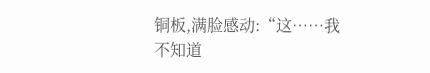铜板,满脸感动:“这……我不知道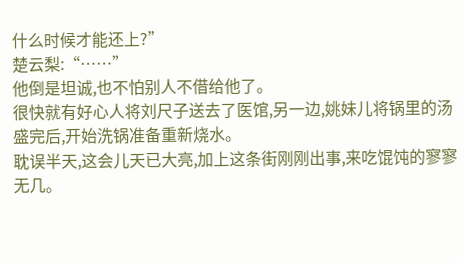什么时候才能还上?”
楚云梨:“……”
他倒是坦诚,也不怕别人不借给他了。
很快就有好心人将刘尺子送去了医馆,另一边,姚妹儿将锅里的汤盛完后,开始洗锅准备重新烧水。
耽误半天,这会儿天已大亮,加上这条街刚刚出事,来吃馄饨的寥寥无几。